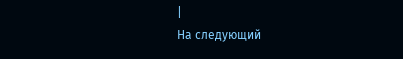|
На следующий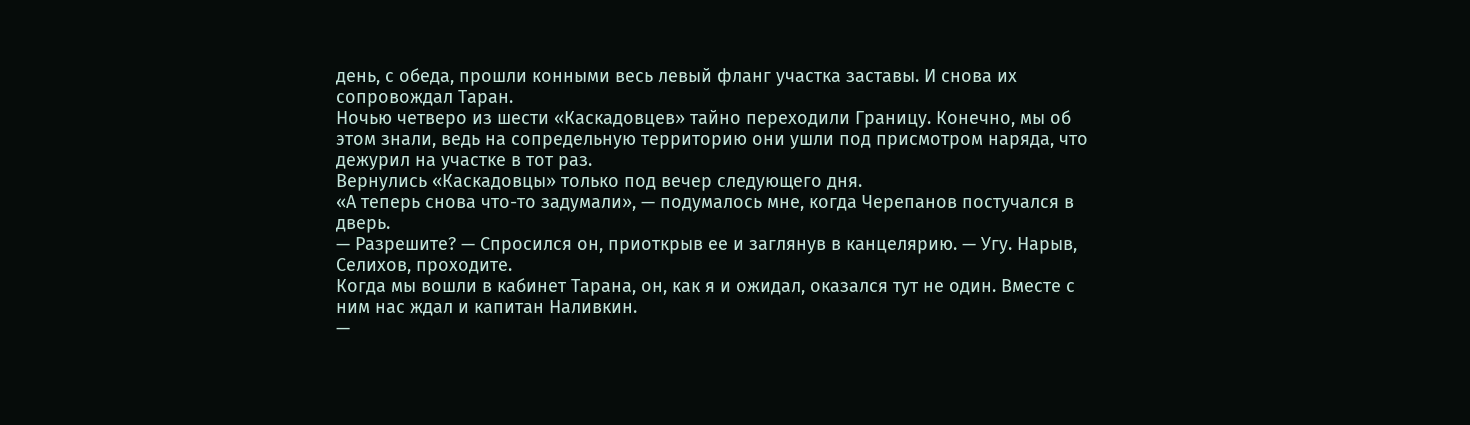день, с обеда, прошли конными весь левый фланг участка заставы. И снова их сопровождал Таран.
Ночью четверо из шести «Каскадовцев» тайно переходили Границу. Конечно, мы об этом знали, ведь на сопредельную территорию они ушли под присмотром наряда, что дежурил на участке в тот раз.
Вернулись «Каскадовцы» только под вечер следующего дня.
«А теперь снова что-то задумали», — подумалось мне, когда Черепанов постучался в дверь.
— Разрешите? — Спросился он, приоткрыв ее и заглянув в канцелярию. — Угу. Нарыв, Селихов, проходите.
Когда мы вошли в кабинет Тарана, он, как я и ожидал, оказался тут не один. Вместе с ним нас ждал и капитан Наливкин.
—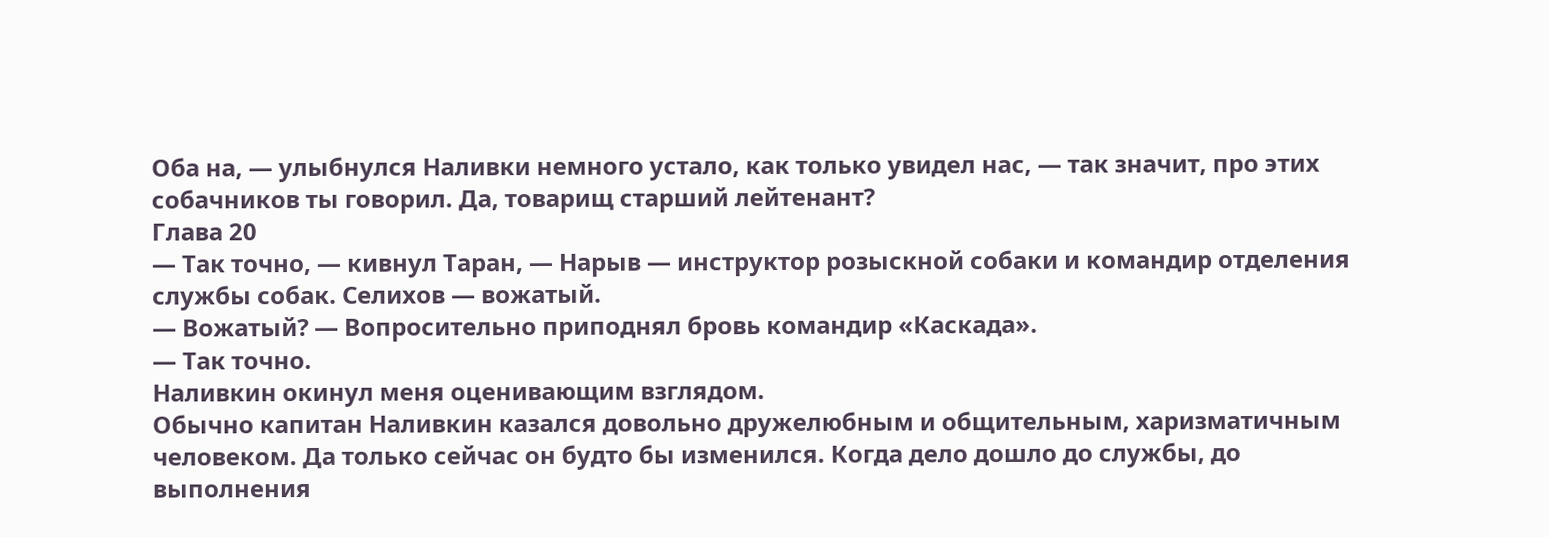Оба на, — улыбнулся Наливки немного устало, как только увидел нас, — так значит, про этих собачников ты говорил. Да, товарищ старший лейтенант?
Глава 20
— Так точно, — кивнул Таран, — Нарыв — инструктор розыскной собаки и командир отделения службы собак. Селихов — вожатый.
— Вожатый? — Вопросительно приподнял бровь командир «Каскада».
— Так точно.
Наливкин окинул меня оценивающим взглядом.
Обычно капитан Наливкин казался довольно дружелюбным и общительным, харизматичным человеком. Да только сейчас он будто бы изменился. Когда дело дошло до службы, до выполнения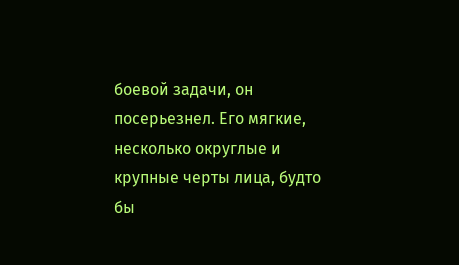боевой задачи, он посерьезнел. Его мягкие, несколько округлые и крупные черты лица, будто бы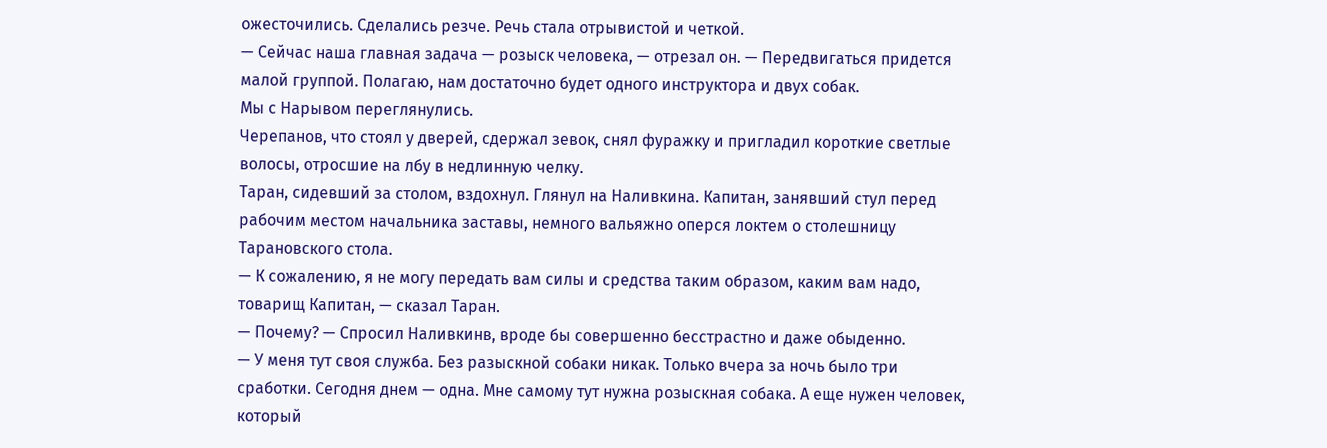ожесточились. Сделались резче. Речь стала отрывистой и четкой.
— Сейчас наша главная задача — розыск человека, — отрезал он. — Передвигаться придется малой группой. Полагаю, нам достаточно будет одного инструктора и двух собак.
Мы с Нарывом переглянулись.
Черепанов, что стоял у дверей, сдержал зевок, снял фуражку и пригладил короткие светлые волосы, отросшие на лбу в недлинную челку.
Таран, сидевший за столом, вздохнул. Глянул на Наливкина. Капитан, занявший стул перед рабочим местом начальника заставы, немного вальяжно оперся локтем о столешницу Тарановского стола.
— К сожалению, я не могу передать вам силы и средства таким образом, каким вам надо, товарищ Капитан, — сказал Таран.
— Почему? — Спросил Наливкинв, вроде бы совершенно бесстрастно и даже обыденно.
— У меня тут своя служба. Без разыскной собаки никак. Только вчера за ночь было три сработки. Сегодня днем — одна. Мне самому тут нужна розыскная собака. А еще нужен человек, который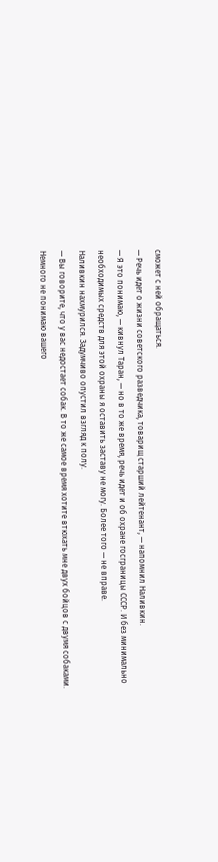сможет с ней обращаться.
— Речь идет о жизни советского разведчика, товарищ старший лейтенант, — напомнил Наливкин.
— Я это понимаю, — кивнул Таран, — но в то же время, речь идет и об охране госграницы СССР. И без минимально необходимых средств для этой охраны я оставить заставу не могу. Более того — не вправе.
Наливкин нахмурился. Задумчиво опустил взгляд к полу.
— Вы говорите, что у вас недостает собак. В то же самое время хотите втюхать мне двух бойцов с двумя собаками. Немного не понимаю вашего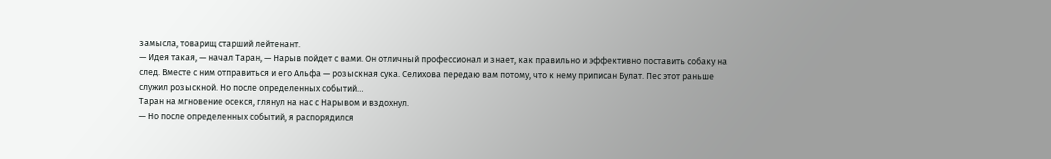замысла, товарищ старший лейтенант.
— Идея такая, — начал Таран, — Нарыв пойдет с вами. Он отличный профессионал и знает, как правильно и эффективно поставить собаку на след. Вместе с ним отправиться и его Альфа — розыскная сука. Селихова передаю вам потому, что к нему приписан Булат. Пес этот раньше служил розыскной. Но после определенных событий…
Таран на мгновение осекся, глянул на нас с Нарывом и вздохнул.
— Но после определенных событий, я распорядился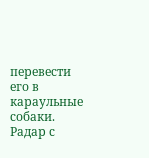перевести его в караульные собаки. Радар с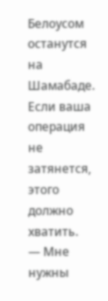Белоусом останутся на Шамабаде. Если ваша операция не затянется, этого должно хватить.
— Мне нужны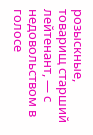розыскные, товарищ старший лейтенант, — с недовольством в голосе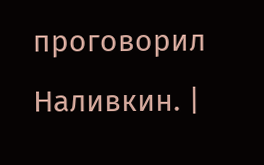проговорил Наливкин. |